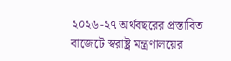২০২৬-২৭ অর্থবছরের প্রস্তাবিত বাজেটে স্বরাষ্ট্র মন্ত্রণালয়ের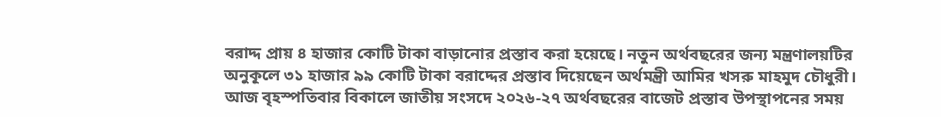বরাদ্দ প্রায় ৪ হাজার কোটি টাকা বাড়ানোর প্রস্তাব করা হয়েছে। নতুন অর্থবছরের জন্য মন্ত্রণালয়টির অনুকূলে ৩১ হাজার ৯৯ কোটি টাকা বরাদ্দের প্রস্তাব দিয়েছেন অর্থমন্ত্রী আমির খসরু মাহমুদ চৌধুরী।
আজ বৃহস্পতিবার বিকালে জাতীয় সংসদে ২০২৬-২৭ অর্থবছরের বাজেট প্রস্তাব উপস্থাপনের সময়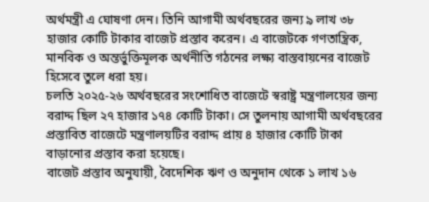অর্থমন্ত্রী এ ঘোষণা দেন। তিনি আগামী অর্থবছরের জন্য ৯ লাখ ৩৮ হাজার কোটি টাকার বাজেট প্রস্তাব করেন। এ বাজেটকে গণতান্ত্রিক, মানবিক ও অন্তর্ভুক্তিমূলক অর্থনীতি গঠনের লক্ষ্য বাস্তবায়নের বাজেট হিসেবে তুলে ধরা হয়।
চলতি ২০২৫-২৬ অর্থবছরের সংশোধিত বাজেটে স্বরাষ্ট্র মন্ত্রণালয়ের জন্য বরাদ্দ ছিল ২৭ হাজার ১৭৪ কোটি টাকা। সে তুলনায় আগামী অর্থবছরের প্রস্তাবিত বাজেটে মন্ত্রণালয়টির বরাদ্দ প্রায় ৪ হাজার কোটি টাকা বাড়ানোর প্রস্তাব করা হয়েছে।
বাজেট প্রস্তাব অনুযায়ী, বৈদেশিক ঋণ ও অনুদান থেকে ১ লাখ ১৬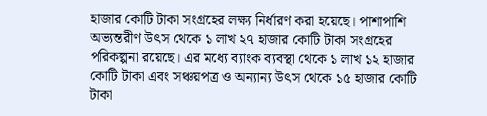হাজার কোটি টাকা সংগ্রহের লক্ষ্য নির্ধারণ করা হয়েছে। পাশাপাশি অভ্যন্তরীণ উৎস থেকে ১ লাখ ২৭ হাজার কোটি টাকা সংগ্রহের পরিকল্পনা রয়েছে। এর মধ্যে ব্যাংক ব্যবস্থা থেকে ১ লাখ ১২ হাজার কোটি টাকা এবং সঞ্চয়পত্র ও অন্যান্য উৎস থেকে ১৫ হাজার কোটি টাকা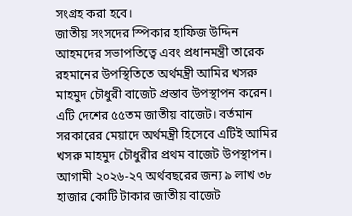সংগ্রহ করা হবে।
জাতীয় সংসদের স্পিকার হাফিজ উদ্দিন আহমদের সভাপতিত্বে এবং প্রধানমন্ত্রী তারেক রহমানের উপস্থিতিতে অর্থমন্ত্রী আমির খসরু মাহমুদ চৌধুরী বাজেট প্রস্তাব উপস্থাপন করেন। এটি দেশের ৫৫তম জাতীয় বাজেট। বর্তমান সরকারের মেয়াদে অর্থমন্ত্রী হিসেবে এটিই আমির খসরু মাহমুদ চৌধুরীর প্রথম বাজেট উপস্থাপন।
আগামী ২০২৬-২৭ অর্থবছরের জন্য ৯ লাখ ৩৮ হাজার কোটি টাকার জাতীয় বাজেট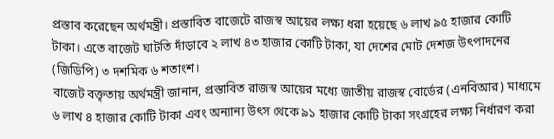প্রস্তাব করেছেন অর্থমন্ত্রী। প্রস্তাবিত বাজেটে রাজস্ব আয়ের লক্ষ্য ধরা হয়েছে ৬ লাখ ৯৫ হাজার কোটি টাকা। এতে বাজেট ঘাটতি দাঁড়াবে ২ লাখ ৪৩ হাজার কোটি টাকা, যা দেশের মোট দেশজ উৎপাদনের (জিডিপি) ৩ দশমিক ৬ শতাংশ।
বাজেট বক্তৃতায় অর্থমন্ত্রী জানান, প্রস্তাবিত রাজস্ব আয়ের মধ্যে জাতীয় রাজস্ব বোর্ডের (এনবিআর) মাধ্যমে ৬ লাখ ৪ হাজার কোটি টাকা এবং অন্যান্য উৎস থেকে ৯১ হাজার কোটি টাকা সংগ্রহের লক্ষ্য নির্ধারণ করা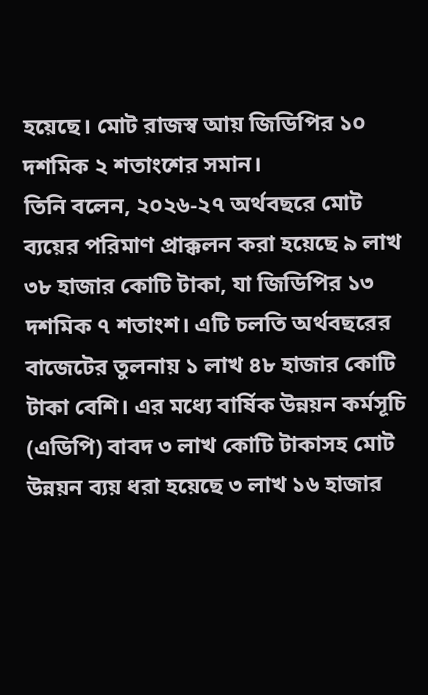হয়েছে। মোট রাজস্ব আয় জিডিপির ১০ দশমিক ২ শতাংশের সমান।
তিনি বলেন, ২০২৬-২৭ অর্থবছরে মোট ব্যয়ের পরিমাণ প্রাক্কলন করা হয়েছে ৯ লাখ ৩৮ হাজার কোটি টাকা, যা জিডিপির ১৩ দশমিক ৭ শতাংশ। এটি চলতি অর্থবছরের বাজেটের তুলনায় ১ লাখ ৪৮ হাজার কোটি টাকা বেশি। এর মধ্যে বার্ষিক উন্নয়ন কর্মসূচি (এডিপি) বাবদ ৩ লাখ কোটি টাকাসহ মোট উন্নয়ন ব্যয় ধরা হয়েছে ৩ লাখ ১৬ হাজার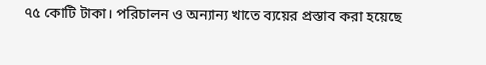৭৫ কোটি টাকা। পরিচালন ও অন্যান্য খাতে ব্যয়ের প্রস্তাব করা হয়েছে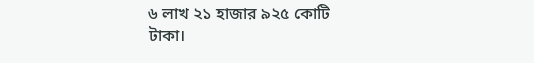৬ লাখ ২১ হাজার ৯২৫ কোটি টাকা।